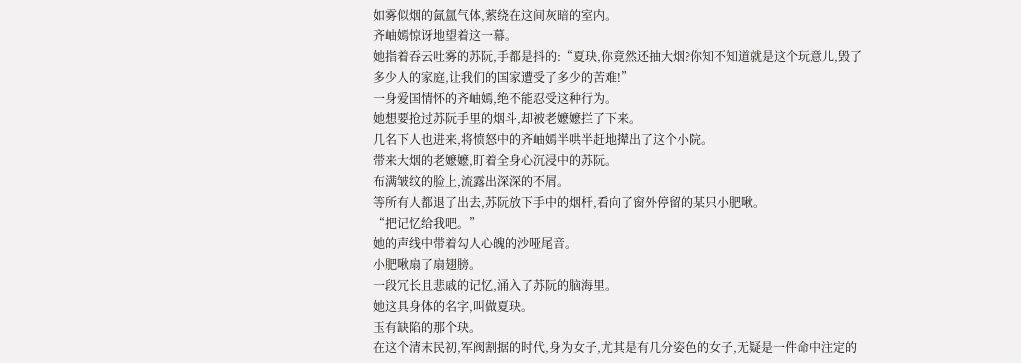如雾似烟的氤氲气体,萦绕在这间灰暗的室内。
齐岫嫣惊讶地望着这一幕。
她指着吞云吐雾的苏阮,手都是抖的:“夏玦,你竟然还抽大烟?你知不知道就是这个玩意儿,毁了多少人的家庭,让我们的国家遭受了多少的苦难!”
一身爱国情怀的齐岫嫣,绝不能忍受这种行为。
她想要抢过苏阮手里的烟斗,却被老嬷嬷拦了下来。
几名下人也进来,将愤怒中的齐岫嫣半哄半赶地撵出了这个小院。
带来大烟的老嬷嬷,盯着全身心沉浸中的苏阮。
布满皱纹的脸上,流露出深深的不屑。
等所有人都退了出去,苏阮放下手中的烟杆,看向了窗外停留的某只小肥啾。
“把记忆给我吧。”
她的声线中带着勾人心魄的沙哑尾音。
小肥啾扇了扇翅膀。
一段冗长且悲戚的记忆,涌入了苏阮的脑海里。
她这具身体的名字,叫做夏玦。
玉有缺陷的那个玦。
在这个清末民初,军阀割据的时代,身为女子,尤其是有几分姿色的女子,无疑是一件命中注定的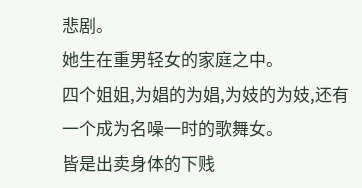悲剧。
她生在重男轻女的家庭之中。
四个姐姐,为娼的为娼,为妓的为妓,还有一个成为名噪一时的歌舞女。
皆是出卖身体的下贱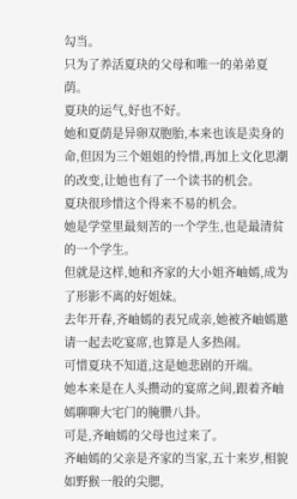勾当。
只为了养活夏玦的父母和唯一的弟弟夏荫。
夏玦的运气,好也不好。
她和夏荫是异卵双胞胎,本来也该是卖身的命,但因为三个姐姐的怜惜,再加上文化思潮的改变,让她也有了一个读书的机会。
夏玦很珍惜这个得来不易的机会。
她是学堂里最刻苦的一个学生,也是最清贫的一个学生。
但就是这样,她和齐家的大小姐齐岫嫣,成为了形影不离的好姐妹。
去年开春,齐岫嫣的表兄成亲,她被齐岫嫣邀请一起去吃宴席,也算是人多热闹。
可惜夏玦不知道,这是她悲剧的开端。
她本来是在人头攒动的宴席之间,跟着齐岫嫣聊聊大宅门的腌臜八卦。
可是,齐岫嫣的父母也过来了。
齐岫嫣的父亲是齐家的当家,五十来岁,相貌如野猴一般的尖腮,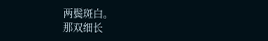两鬓斑白。
那双细长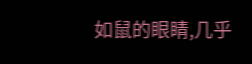如鼠的眼睛,几乎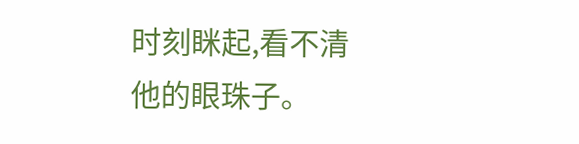时刻眯起,看不清他的眼珠子。